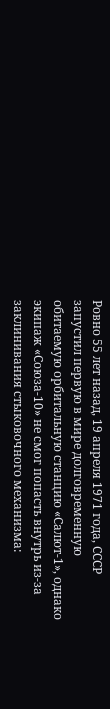Ровно 55 лет назад, 19 апреля 1971 года, СССР запустил первую в мире долговременную обитаемую орбитальную станцию «Салют-1», однако экипаж «Союза-10» не смог попасть внутрь из-за заклинивания стыковочного механизма: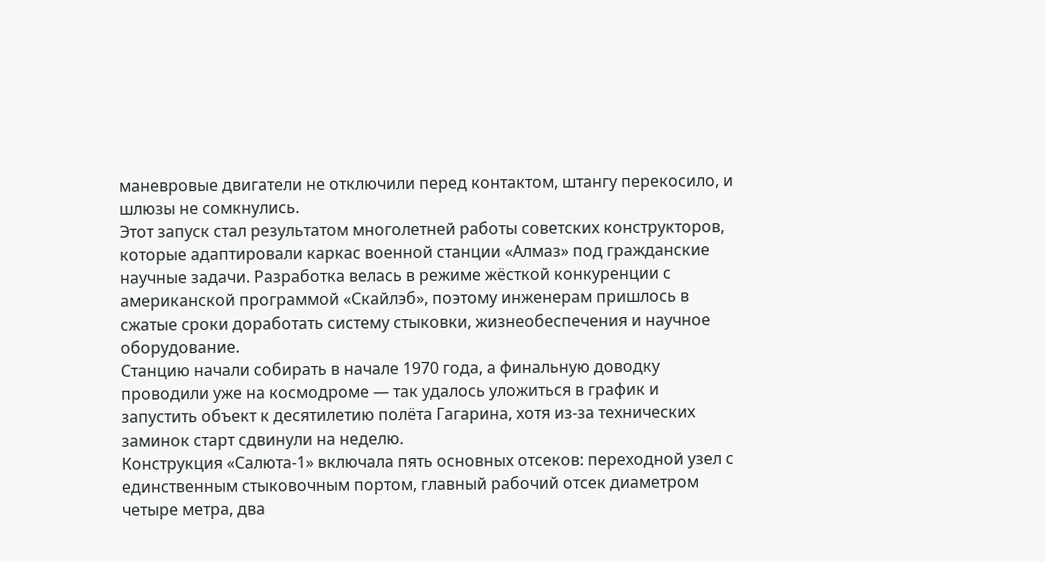маневровые двигатели не отключили перед контактом, штангу перекосило, и шлюзы не сомкнулись.
Этот запуск стал результатом многолетней работы советских конструкторов, которые адаптировали каркас военной станции «Алмаз» под гражданские научные задачи. Разработка велась в режиме жёсткой конкуренции с американской программой «Скайлэб», поэтому инженерам пришлось в сжатые сроки доработать систему стыковки, жизнеобеспечения и научное оборудование.
Станцию начали собирать в начале 1970 года, а финальную доводку проводили уже на космодроме — так удалось уложиться в график и запустить объект к десятилетию полёта Гагарина, хотя из-за технических заминок старт сдвинули на неделю.
Конструкция «Салюта-1» включала пять основных отсеков: переходной узел с единственным стыковочным портом, главный рабочий отсек диаметром четыре метра, два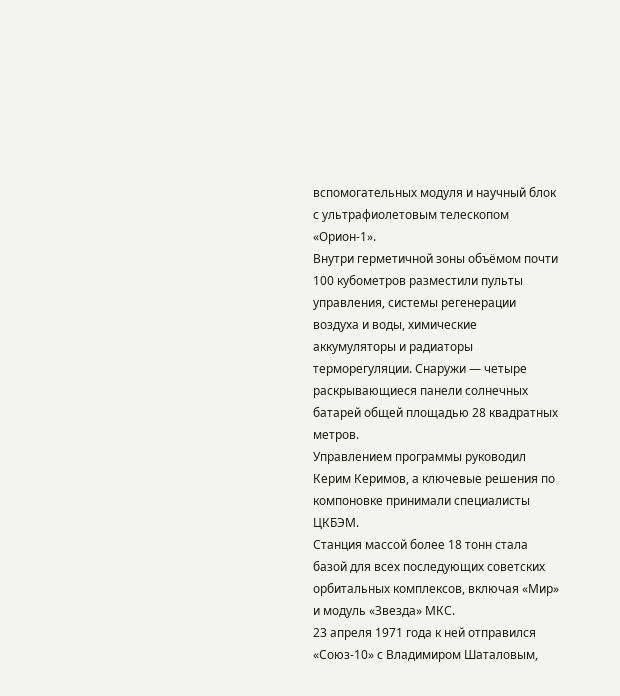вспомогательных модуля и научный блок с ультрафиолетовым телескопом «Орион-1».
Внутри герметичной зоны объёмом почти 100 кубометров разместили пульты управления, системы регенерации воздуха и воды, химические аккумуляторы и радиаторы терморегуляции. Снаружи — четыре раскрывающиеся панели солнечных батарей общей площадью 28 квадратных метров.
Управлением программы руководил Керим Керимов, а ключевые решения по компоновке принимали специалисты ЦКБЭМ.
Станция массой более 18 тонн стала базой для всех последующих советских орбитальных комплексов, включая «Мир» и модуль «Звезда» МКС.
23 апреля 1971 года к ней отправился «Союз-10» с Владимиром Шаталовым,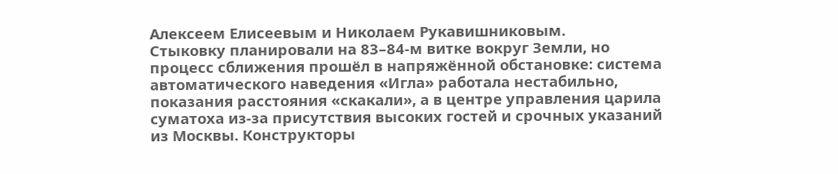Алексеем Елисеевым и Николаем Рукавишниковым.
Стыковку планировали на 83–84-м витке вокруг Земли, но процесс сближения прошёл в напряжённой обстановке: система автоматического наведения «Игла» работала нестабильно, показания расстояния «скакали», а в центре управления царила суматоха из-за присутствия высоких гостей и срочных указаний из Москвы. Конструкторы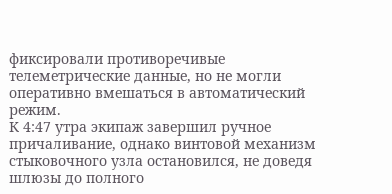фиксировали противоречивые телеметрические данные, но не могли оперативно вмешаться в автоматический режим.
К 4:47 утра экипаж завершил ручное причаливание, однако винтовой механизм стыковочного узла остановился, не доведя шлюзы до полного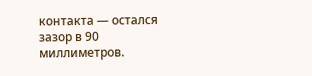контакта — остался зазор в 90 миллиметров.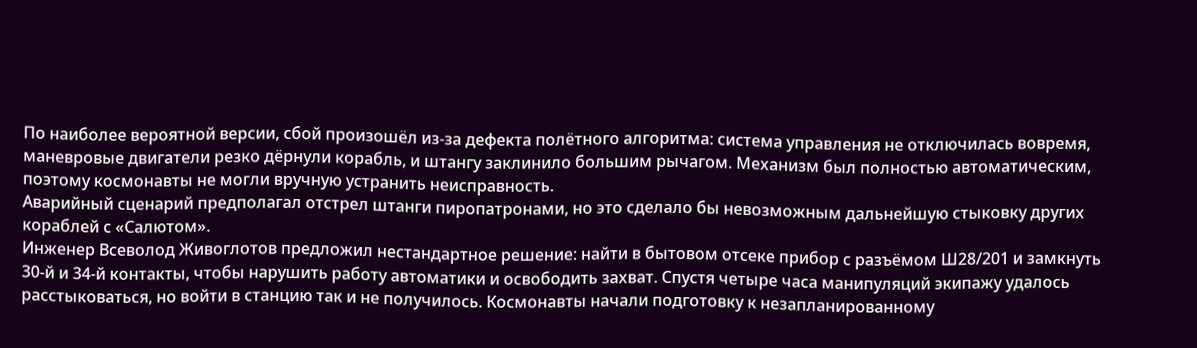По наиболее вероятной версии, сбой произошёл из-за дефекта полётного алгоритма: система управления не отключилась вовремя, маневровые двигатели резко дёрнули корабль, и штангу заклинило большим рычагом. Механизм был полностью автоматическим, поэтому космонавты не могли вручную устранить неисправность.
Аварийный сценарий предполагал отстрел штанги пиропатронами, но это сделало бы невозможным дальнейшую стыковку других кораблей с «Салютом».
Инженер Всеволод Живоглотов предложил нестандартное решение: найти в бытовом отсеке прибор с разъёмом Ш28/201 и замкнуть 30-й и 34-й контакты, чтобы нарушить работу автоматики и освободить захват. Спустя четыре часа манипуляций экипажу удалось расстыковаться, но войти в станцию так и не получилось. Космонавты начали подготовку к незапланированному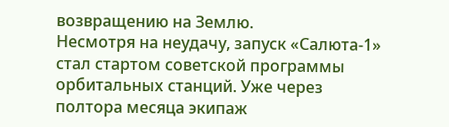возвращению на Землю.
Несмотря на неудачу, запуск «Салюта-1» стал стартом советской программы орбитальных станций. Уже через полтора месяца экипаж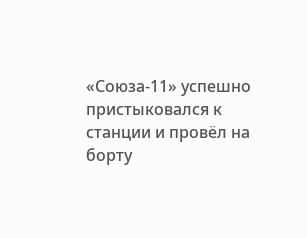«Союза-11» успешно пристыковался к станции и провёл на борту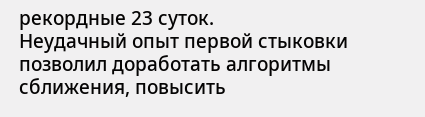рекордные 23 суток.
Неудачный опыт первой стыковки позволил доработать алгоритмы сближения, повысить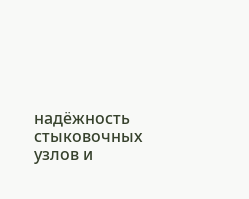надёжность стыковочных узлов и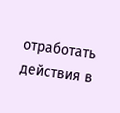отработать действия в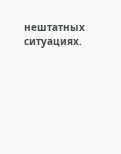нештатных ситуациях.